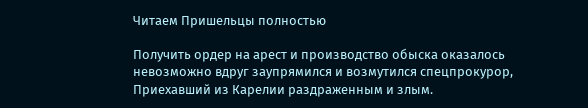Читаем Пришельцы полностью

Получить ордер на арест и производство обыска оказалось невозможно вдруг заупрямился и возмутился спецпрокурор, Приехавший из Карелии раздраженным и злым.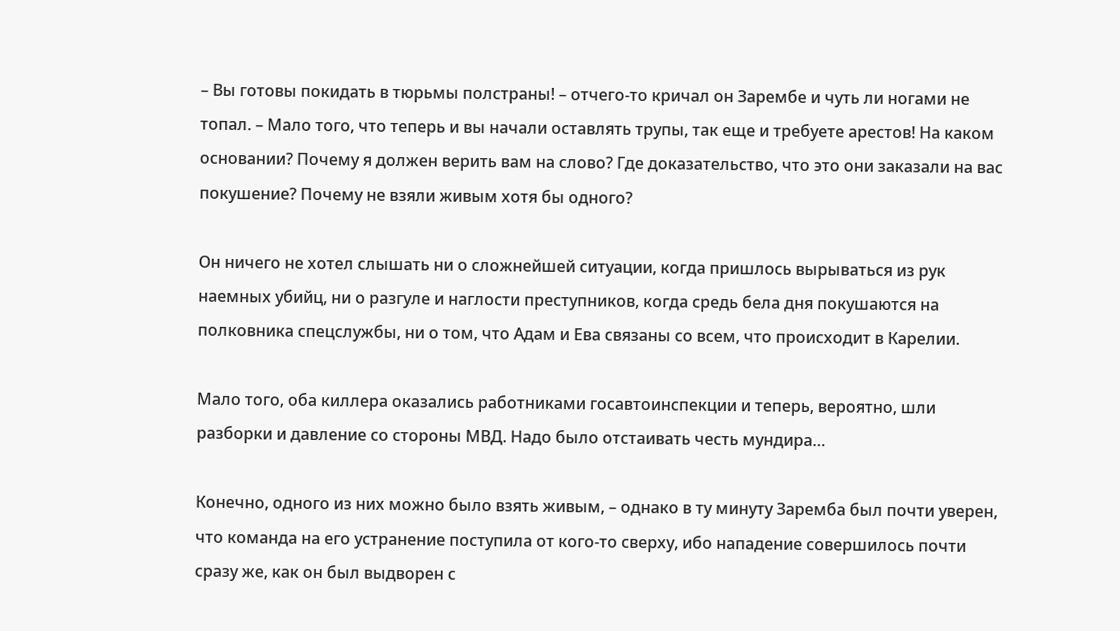– Вы готовы покидать в тюрьмы полстраны! – отчего-то кричал он Зарембе и чуть ли ногами не топал. – Мало того, что теперь и вы начали оставлять трупы, так еще и требуете арестов! На каком основании? Почему я должен верить вам на слово? Где доказательство, что это они заказали на вас покушение? Почему не взяли живым хотя бы одного?

Он ничего не хотел слышать ни о сложнейшей ситуации, когда пришлось вырываться из рук наемных убийц, ни о разгуле и наглости преступников, когда средь бела дня покушаются на полковника спецслужбы, ни о том, что Адам и Ева связаны со всем, что происходит в Карелии.

Мало того, оба киллера оказались работниками госавтоинспекции и теперь, вероятно, шли разборки и давление со стороны МВД. Надо было отстаивать честь мундира…

Конечно, одного из них можно было взять живым, – однако в ту минуту Заремба был почти уверен, что команда на его устранение поступила от кого-то сверху, ибо нападение совершилось почти сразу же, как он был выдворен с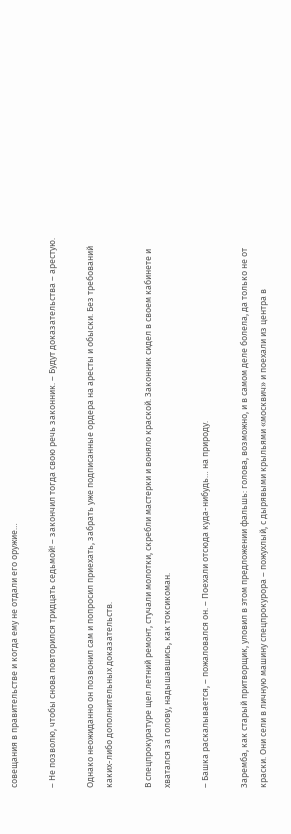совещания в правительстве и когда ему не отдали его оружие…

– Не позволю, чтобы снова повторился тридцать седьмой! – закончил тогда свою речь законник. – Будут доказательства – арестую.

Однако неожиданно он позвонил сам и попросил приехать, забрать уже подписанные ордера на аресты и обыски. Без требований каких-либо дополнительных доказательств.

В спецпрокуратуре щел летний ремонт, стучали молотки, скребли мастерки и воняло краской. Законник сидел в своем кабинете и хватался за голову, надышавшись, как токсикоман.

– Башка раскалывается, – пожаловался он. – Поехали отсюда куда-нибудь… на природу.

Заремба, как старый притворщик, уловил в этом предложении фальшь: голова, возможно, и в самом деле болела, да только не от краски. Они сели в личную машину спецпрокурора – пожухлый, с дырявыми крыльями «москвич» и поехали из центра в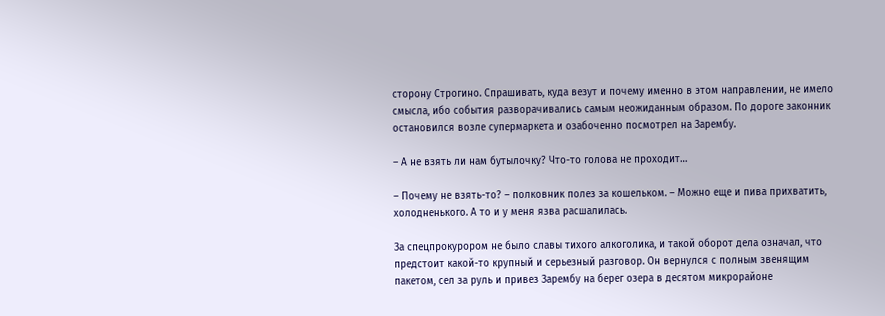сторону Строгино. Спрашивать, куда везут и почему именно в этом направлении, не имело смысла, ибо события разворачивались самым неожиданным образом. По дороге законник остановился возле супермаркета и озабоченно посмотрел на Зарембу.

– А не взять ли нам бутылочку? Что-то голова не проходит…

– Почему не взять-то? – полковник полез за кошельком. – Можно еще и пива прихватить, холодненького. А то и у меня язва расшалилась.

За спецпрокурором не было славы тихого алкоголика, и такой оборот дела означал, что предстоит какой-то крупный и серьезный разговор. Он вернулся с полным звенящим пакетом, сел за руль и привез Зарембу на берег озера в десятом микрорайоне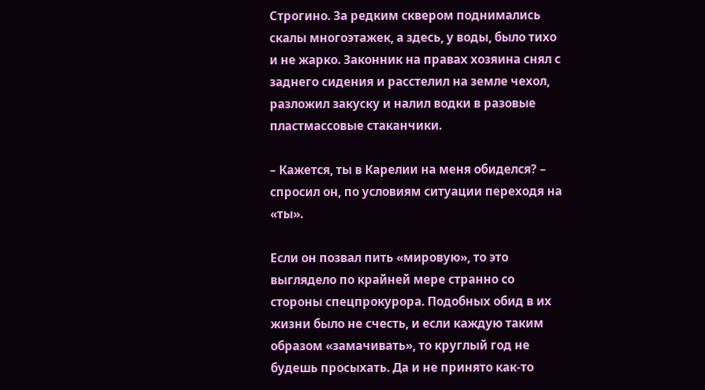Строгино. За редким сквером поднимались скалы многоэтажек, а здесь, у воды, было тихо и не жарко. Законник на правах хозяина снял с заднего сидения и расстелил на земле чехол, разложил закуску и налил водки в разовые пластмассовые стаканчики.

– Кажется, ты в Карелии на меня обиделся? – спросил он, по условиям ситуации переходя на «ты».

Если он позвал пить «мировую», то это выглядело по крайней мере странно со стороны спецпрокурора. Подобных обид в их жизни было не счесть, и если каждую таким образом «замачивать», то круглый год не будешь просыхать. Да и не принято как-то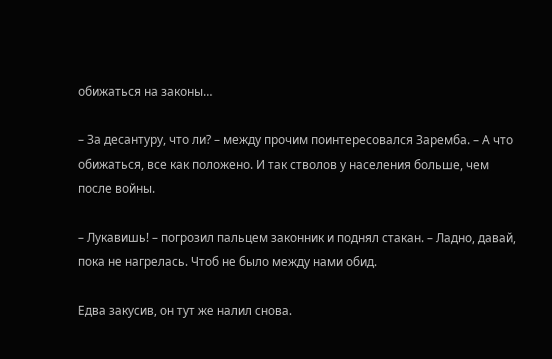обижаться на законы…

– За десантуру, что ли? – между прочим поинтересовался Заремба. – А что обижаться, все как положено. И так стволов у населения больше, чем после войны.

– Лукавишь! – погрозил пальцем законник и поднял стакан. – Ладно, давай, пока не нагрелась. Чтоб не было между нами обид.

Едва закусив, он тут же налил снова.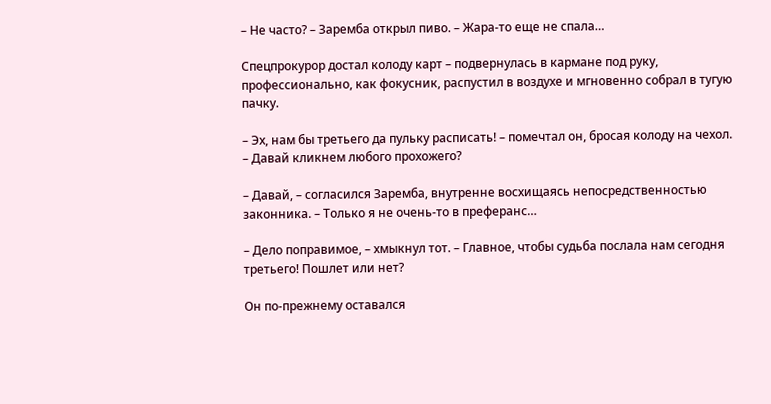– Не часто? – Заремба открыл пиво. – Жара-то еще не спала…

Спецпрокурор достал колоду карт – подвернулась в кармане под руку, профессионально, как фокусник, распустил в воздухе и мгновенно собрал в тугую пачку.

– Эх, нам бы третьего да пульку расписать! – помечтал он, бросая колоду на чехол. – Давай кликнем любого прохожего?

– Давай, – согласился Заремба, внутренне восхищаясь непосредственностью законника. – Только я не очень-то в преферанс…

– Дело поправимое, – хмыкнул тот. – Главное, чтобы судьба послала нам сегодня третьего! Пошлет или нет?

Он по-прежнему оставался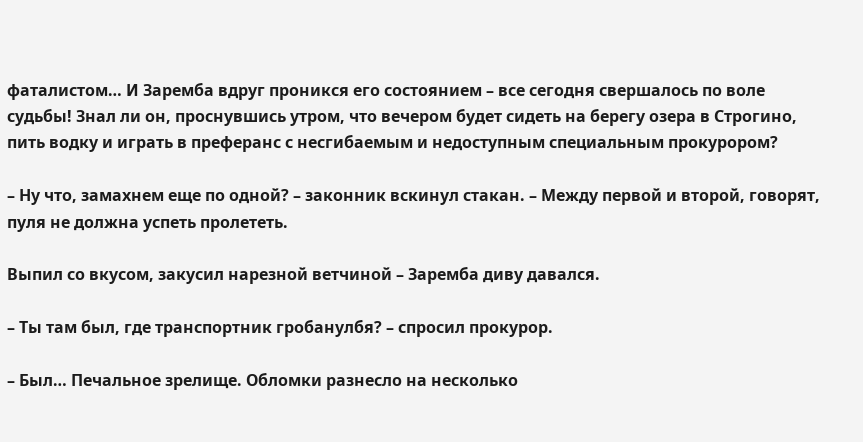фаталистом… И Заремба вдруг проникся его состоянием – все сегодня свершалось по воле судьбы! Знал ли он, проснувшись утром, что вечером будет сидеть на берегу озера в Строгино, пить водку и играть в преферанс с несгибаемым и недоступным специальным прокурором?

– Ну что, замахнем еще по одной? – законник вскинул стакан. – Между первой и второй, говорят, пуля не должна успеть пролететь.

Выпил со вкусом, закусил нарезной ветчиной – Заремба диву давался.

– Ты там был, где транспортник гробанулбя? – спросил прокурор.

– Был… Печальное зрелище. Обломки разнесло на несколько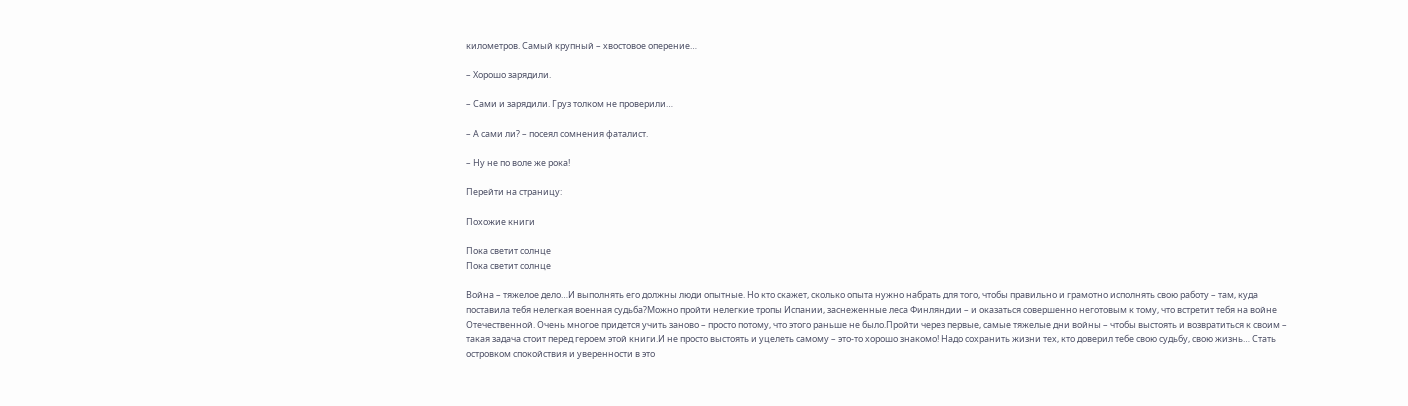километров. Самый крупный – хвостовое оперение…

– Хорошо зарядили.

– Сами и зарядили. Груз толком не проверили…

– А сами ли? – посеял сомнения фаталист.

– Ну не по воле же рока!

Перейти на страницу:

Похожие книги

Пока светит солнце
Пока светит солнце

Война – тяжелое дело…И выполнять его должны люди опытные. Но кто скажет, сколько опыта нужно набрать для того, чтобы правильно и грамотно исполнять свою работу – там, куда поставила тебя нелегкая военная судьба?Можно пройти нелегкие тропы Испании, заснеженные леса Финляндии – и оказаться совершенно неготовым к тому, что встретит тебя на войне Отечественной. Очень многое придется учить заново – просто потому, что этого раньше не было.Пройти через первые, самые тяжелые дни войны – чтобы выстоять и возвратиться к своим – такая задача стоит перед героем этой книги.И не просто выстоять и уцелеть самому – это-то хорошо знакомо! Надо сохранить жизни тех, кто доверил тебе свою судьбу, свою жизнь… Стать островком спокойствия и уверенности в это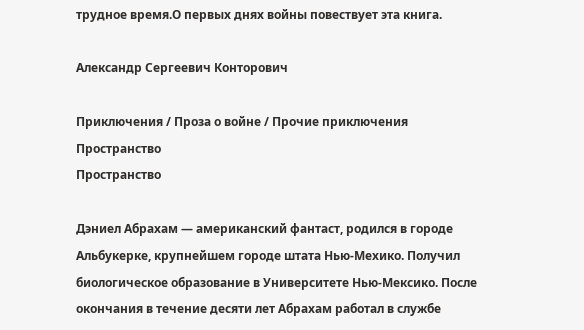трудное время.О первых днях войны повествует эта книга.

Александр Сергеевич Конторович

Приключения / Проза о войне / Прочие приключения
Пространство
Пространство

Дэниел Абрахам — американский фантаст, родился в городе Альбукерке, крупнейшем городе штата Нью-Мехико. Получил биологическое образование в Университете Нью-Мексико. После окончания в течение десяти лет Абрахам работал в службе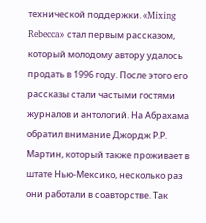технической поддержки. «Mixing Rebecca» стал первым рассказом, который молодому автору удалось продать в 1996 году. После этого его рассказы стали частыми гостями журналов и антологий. На Абрахама обратил внимание Джордж Р.Р. Мартин, который также проживает в штате Нью-Мексико, несколько раз они работали в соавторстве. Так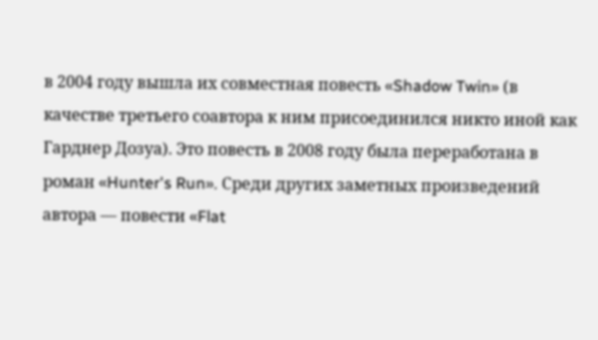в 2004 году вышла их совместная повесть «Shadow Twin» (в качестве третьего соавтора к ним присоединился никто иной как Гарднер Дозуа). Это повесть в 2008 году была переработана в роман «Hunter's Run». Среди других заметных произведений автора — повести «Flat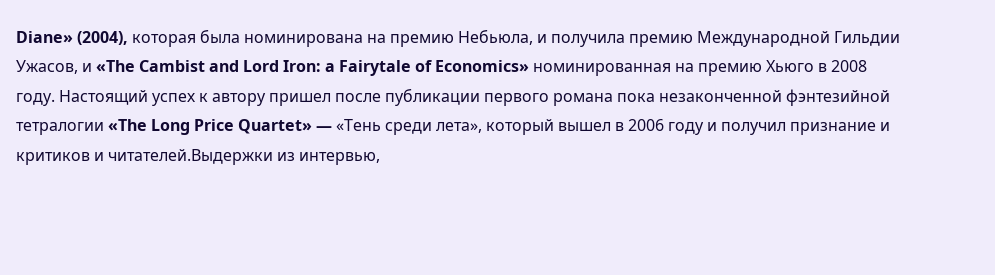Diane» (2004), которая была номинирована на премию Небьюла, и получила премию Международной Гильдии Ужасов, и «The Cambist and Lord Iron: a Fairytale of Economics» номинированная на премию Хьюго в 2008 году. Настоящий успех к автору пришел после публикации первого романа пока незаконченной фэнтезийной тетралогии «The Long Price Quartet» — «Тень среди лета», который вышел в 2006 году и получил признание и критиков и читателей.Выдержки из интервью,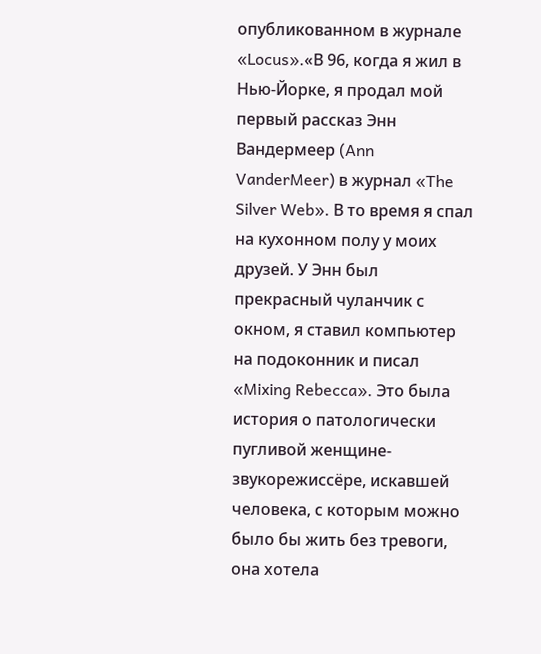опубликованном в журнале «Locus».«В 96, когда я жил в Нью-Йорке, я продал мой первый рассказ Энн Вандермеер (Ann VanderMeer) в журнал «The Silver Web». В то время я спал на кухонном полу у моих друзей. У Энн был прекрасный чуланчик с окном, я ставил компьютер на подоконник и писал «Mixing Rebecca». Это была история о патологически пугливой женщине-звукорежиссёре, искавшей человека, с которым можно было бы жить без тревоги, она хотела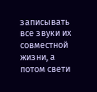записывать все звуки их совместной жизни, а потом свети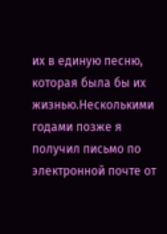их в единую песню, которая была бы их жизнью.Несколькими годами позже я получил письмо по электронной почте от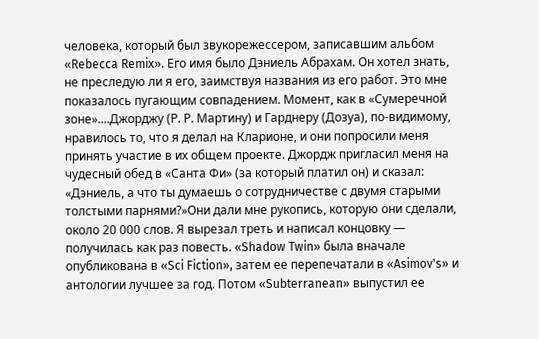человека, который был звукорежессером, записавшим альбом «Rebecca Remix». Его имя было Дэниель Абрахам. Он хотел знать, не преследую ли я его, заимствуя названия из его работ. Это мне показалось пугающим совпадением. Момент, как в «Сумеречной зоне»....Джорджу (Р. Р. Мартину) и Гарднеру (Дозуа), по-видимому, нравилось то, что я делал на Кларионе, и они попросили меня принять участие в их общем проекте. Джордж пригласил меня на чудесный обед в «Санта Фи» (за который платил он) и сказал: «Дэниель, а что ты думаешь о сотрудничестве с двумя старыми толстыми парнями?»Они дали мне рукопись, которую они сделали, около 20 000 слов. Я вырезал треть и написал концовку — получилась как раз повесть. «Shadow Twin» была вначале опубликована в «Sci Fiction», затем ее перепечатали в «Asimov's» и антологии лучшее за год. Потом «Subterranean» выпустил ее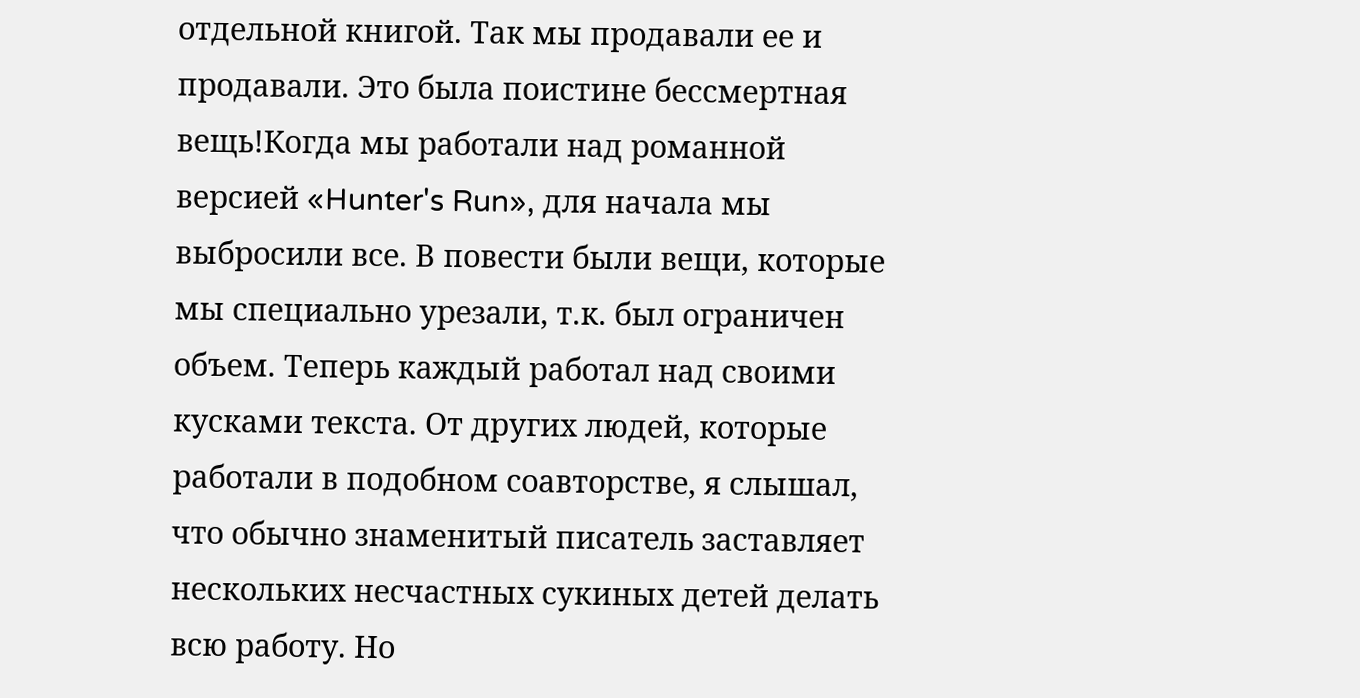отдельной книгой. Так мы продавали ее и продавали. Это была поистине бессмертная вещь!Когда мы работали над романной версией «Hunter's Run», для начала мы выбросили все. В повести были вещи, которые мы специально урезали, т.к. был ограничен объем. Теперь каждый работал над своими кусками текста. От других людей, которые работали в подобном соавторстве, я слышал, что обычно знаменитый писатель заставляет нескольких несчастных сукиных детей делать всю работу. Но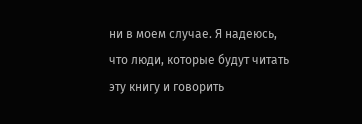ни в моем случае. Я надеюсь, что люди, которые будут читать эту книгу и говорить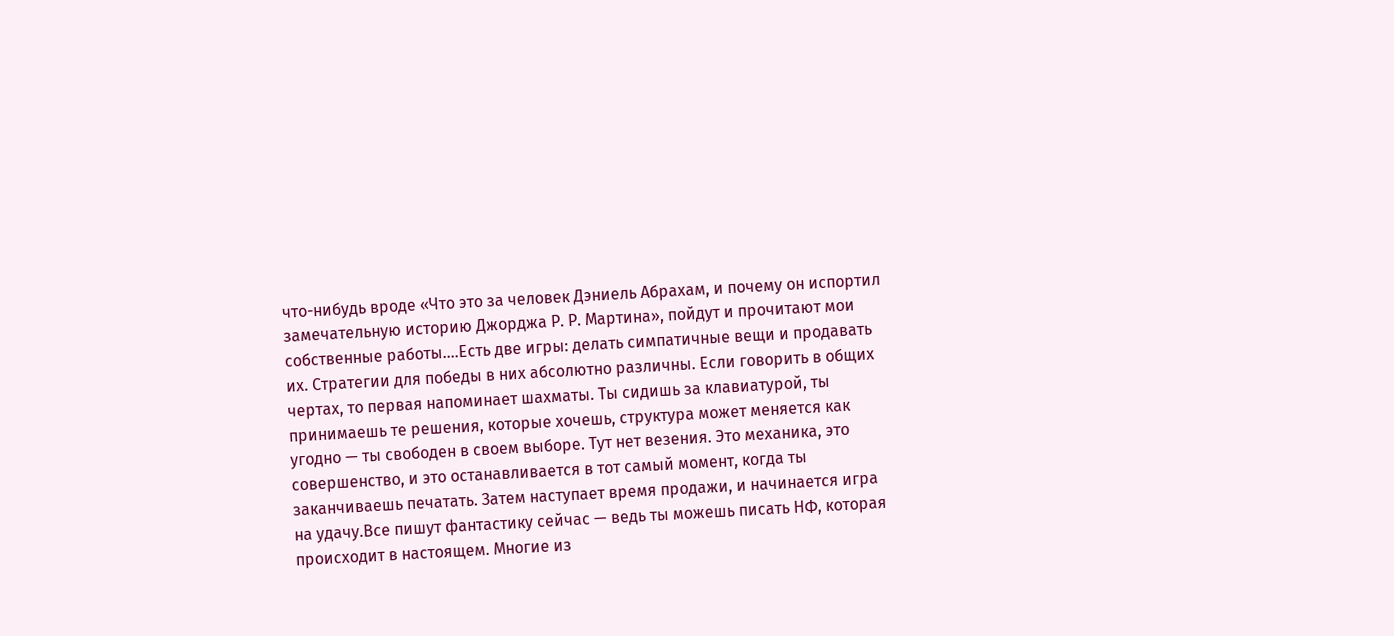что-нибудь вроде «Что это за человек Дэниель Абрахам, и почему он испортил замечательную историю Джорджа Р. Р. Мартина», пойдут и прочитают мои собственные работы....Есть две игры: делать симпатичные вещи и продавать их. Стратегии для победы в них абсолютно различны. Если говорить в общих чертах, то первая напоминает шахматы. Ты сидишь за клавиатурой, ты принимаешь те решения, которые хочешь, структура может меняется как угодно — ты свободен в своем выборе. Тут нет везения. Это механика, это совершенство, и это останавливается в тот самый момент, когда ты заканчиваешь печатать. Затем наступает время продажи, и начинается игра на удачу.Все пишут фантастику сейчас — ведь ты можешь писать НФ, которая происходит в настоящем. Многие из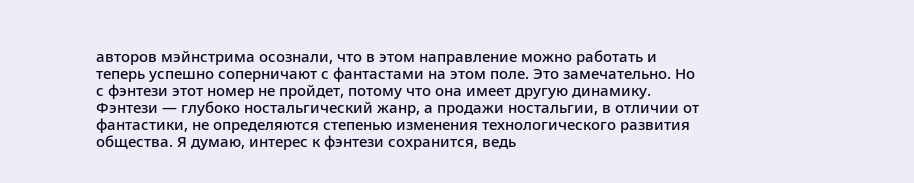авторов мэйнстрима осознали, что в этом направление можно работать и теперь успешно соперничают с фантастами на этом поле. Это замечательно. Но с фэнтези этот номер не пройдет, потому что она имеет другую динамику. Фэнтези — глубоко ностальгический жанр, а продажи ностальгии, в отличии от фантастики, не определяются степенью изменения технологического развития общества. Я думаю, интерес к фэнтези сохранится, ведь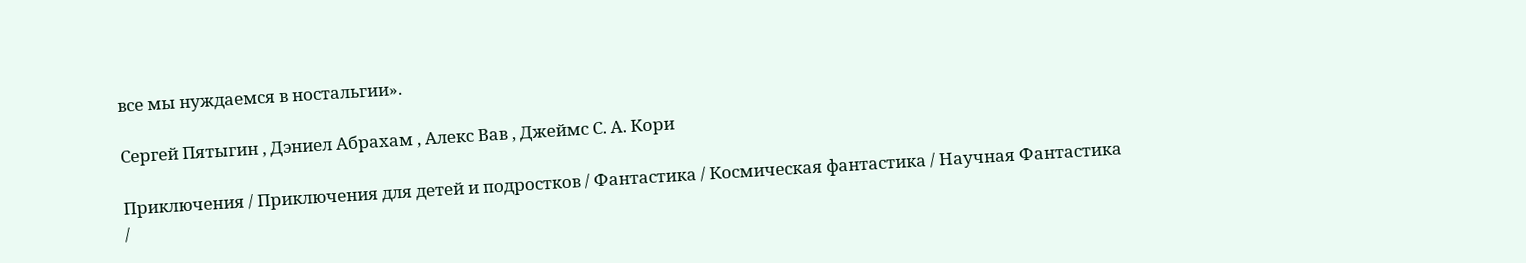все мы нуждаемся в ностальгии».

Сергей Пятыгин , Дэниел Абрахам , Алекс Вав , Джеймс С. А. Кори

Приключения / Приключения для детей и подростков / Фантастика / Космическая фантастика / Научная Фантастика /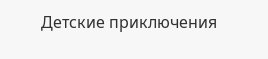Детские приключения